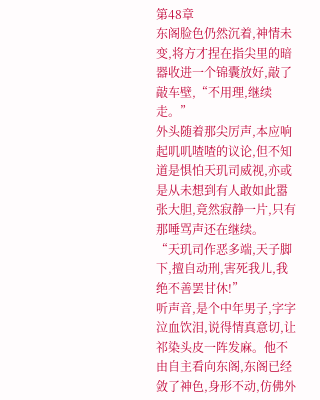第48章
东阁脸色仍然沉着,神情未变,将方才捏在指尖里的暗器收进一个锦囊放好,敲了敲车壁,“不用理,继续走。”
外头随着那尖厉声,本应响起叽叽喳喳的议论,但不知道是惧怕天玑司威视,亦或是从未想到有人敢如此嚣张大胆,竟然寂静一片,只有那唾骂声还在继续。
“天玑司作恶多端,天子脚下,擅自动刑,害死我儿,我绝不善罢甘休!”
听声音,是个中年男子,字字泣血饮泪,说得情真意切,让祁染头皮一阵发麻。他不由自主看向东阁,东阁已经敛了神色,身形不动,仿佛外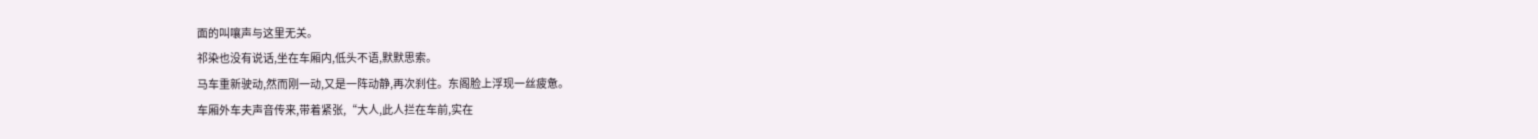面的叫嚷声与这里无关。
祁染也没有说话,坐在车厢内,低头不语,默默思索。
马车重新驶动,然而刚一动,又是一阵动静,再次刹住。东阁脸上浮现一丝疲惫。
车厢外车夫声音传来,带着紧张,“大人,此人拦在车前,实在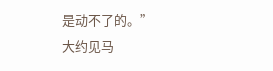是动不了的。”
大约见马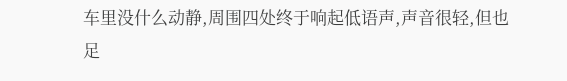车里没什么动静,周围四处终于响起低语声,声音很轻,但也足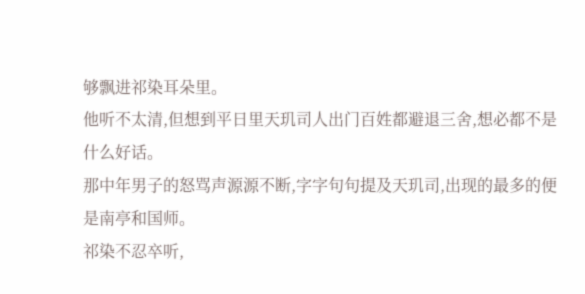够飘进祁染耳朵里。
他听不太清,但想到平日里天玑司人出门百姓都避退三舍,想必都不是什么好话。
那中年男子的怒骂声源源不断,字字句句提及天玑司,出现的最多的便是南亭和国师。
祁染不忍卒听,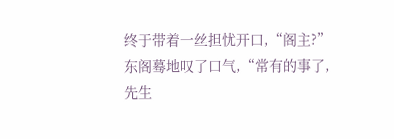终于带着一丝担忧开口,“阁主?”
东阁蓦地叹了口气,“常有的事了,先生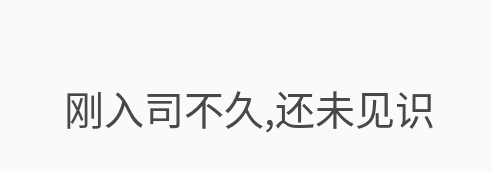刚入司不久,还未见识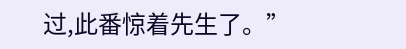过,此番惊着先生了。”